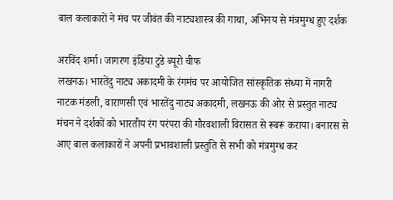बाल कलाकारों ने मंच पर जीवंत की नाट्यशास्त्र की गाथा, अभिनय से मंत्रमुग्ध हुए दर्शक

अरविंद शर्मा। जागरण इंडिया टुडे ब्यूरो चीफ
लखनऊ। भारतेंदु नाट्य अकादमी के रंगमंच पर आयोजित सांस्कृतिक संध्या में नागरी नाटक मंडली, वाराणसी एवं भारतेंदु नाट्य अकादमी, लखनऊ की ओर से प्रस्तुत नाट्य मंचन ने दर्शकों को भारतीय रंग परंपरा की गौरवशाली विरासत से रूबरू कराया। बनारस से आए बाल कलाकारों ने अपनी प्रभावशाली प्रस्तुति से सभी को मंत्रमुग्ध कर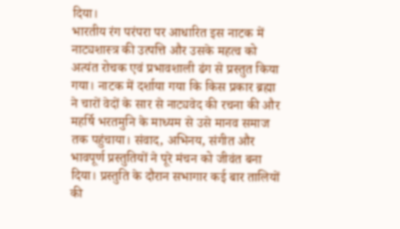दिया।
भारतीय रंग परंपरा पर आधारित इस नाटक में नाट्यशास्त्र की उत्पत्ति और उसके महत्व को अत्यंत रोचक एवं प्रभावशाली ढंग से प्रस्तुत किया गया। नाटक में दर्शाया गया कि किस प्रकार ब्रह्मा ने चारों वेदों के सार से नाट्यवेद की रचना की और महर्षि भरतमुनि के माध्यम से उसे मानव समाज तक पहुंचाया। संवाद, अभिनय, संगीत और भावपूर्ण प्रस्तुतियों ने पूरे मंचन को जीवंत बना दिया। प्रस्तुति के दौरान सभागार कई बार तालियों की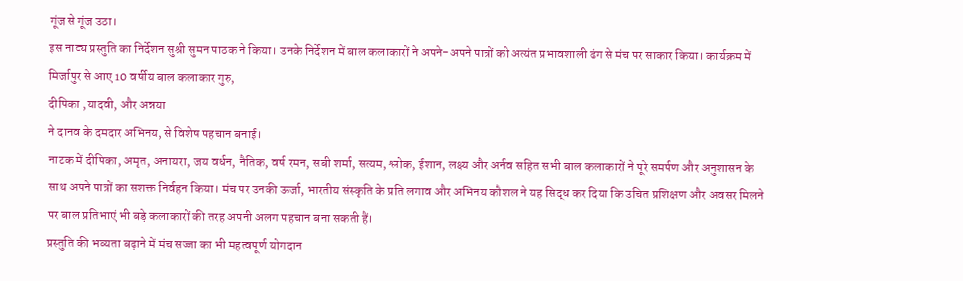गूंज से गूंज उठा।
इस नाट्य प्रस्तुति का निर्देशन सुश्री सुमन पाठक ने किया। उनके निर्देशन में बाल कलाकारों ने अपने-अपने पात्रों को अत्यंत प्रभावशाली ढंग से मंच पर साकार किया। कार्यक्रम में मिर्जापुर से आए 10 वर्षीय बाल कलाकार गुरु,
दीपिका ,यादवी, और अन्नया
ने दानव के दमदार अभिनय, से विशेष पहचान बनाई।
नाटक में दीपिका, अमृत, अनायरा, जय वर्धन, नैतिक, वर्ष रमन, सबी शर्मा, सत्यम, श्लोक, ईशान, लक्ष्य और अर्नव सहित सभी बाल कलाकारों ने पूरे समर्पण और अनुशासन के साथ अपने पात्रों का सशक्त निर्वहन किया। मंच पर उनकी ऊर्जा, भारतीय संस्कृति के प्रति लगाव और अभिनय कौशल ने यह सिद्ध कर दिया कि उचित प्रशिक्षण और अवसर मिलने पर बाल प्रतिभाएं भी बड़े कलाकारों की तरह अपनी अलग पहचान बना सकती हैं।
प्रस्तुति की भव्यता बढ़ाने में मंच सज्जा का भी महत्वपूर्ण योगदान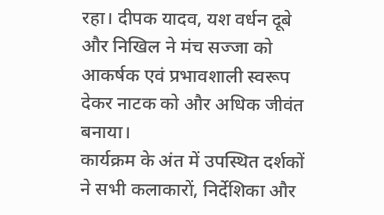रहा। दीपक यादव, यश वर्धन दूबे और निखिल ने मंच सज्जा को आकर्षक एवं प्रभावशाली स्वरूप देकर नाटक को और अधिक जीवंत बनाया।
कार्यक्रम के अंत में उपस्थित दर्शकों ने सभी कलाकारों, निर्देशिका और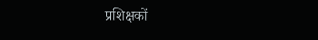प्रशिक्षकों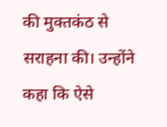की मुक्तकंठ से सराहना की। उन्होंने कहा कि ऐसे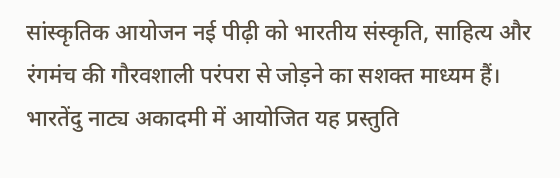सांस्कृतिक आयोजन नई पीढ़ी को भारतीय संस्कृति, साहित्य और रंगमंच की गौरवशाली परंपरा से जोड़ने का सशक्त माध्यम हैं।
भारतेंदु नाट्य अकादमी में आयोजित यह प्रस्तुति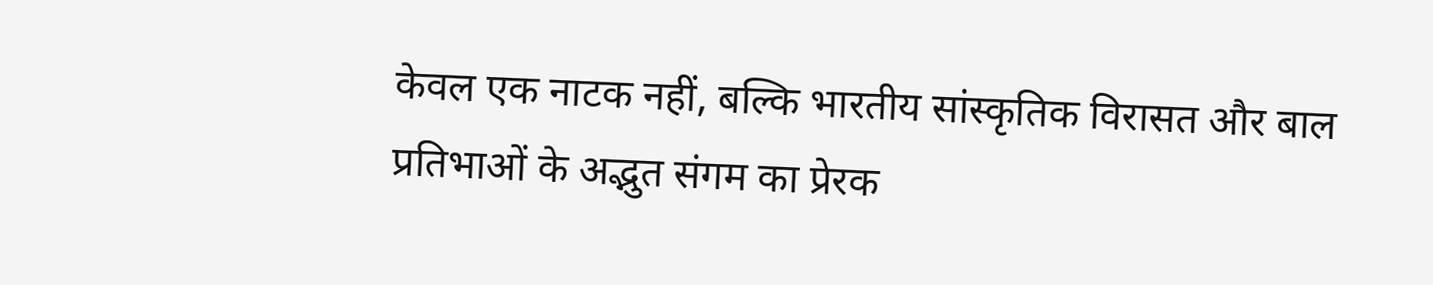केवल एक नाटक नहीं, बल्कि भारतीय सांस्कृतिक विरासत और बाल प्रतिभाओं के अद्भुत संगम का प्रेरक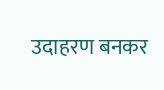उदाहरण बनकर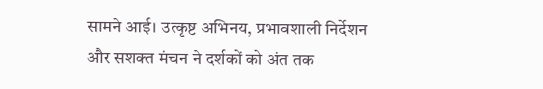सामने आई। उत्कृष्ट अभिनय, प्रभावशाली निर्देशन और सशक्त मंचन ने दर्शकों को अंत तक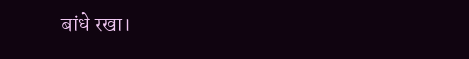बांधे रखा।